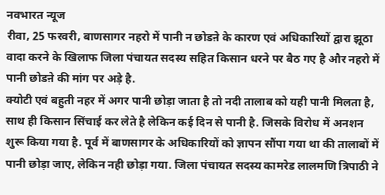नवभारत न्यूज
रीवा, 25 फरवरी, बाणसागर नहरो में पानी न छोडऩे के कारण एवं अधिकारियों द्वारा झूठा वादा करने के खिलाफ जिला पंचायत सदस्य सहित किसान धरने पर बैठ गए है और नहरो में पानी छोडऩे की मांग पर अड़े है.
क्योटी एवं बहुती नहर में अगर पानी छोड़ा जाता है तो नदी तालाब को यही पानी मिलता है, साथ ही किसान सिंचाई कर लेते है लेकिन कई दिन से पानी है. जिसके विरोध में अनशन शुरू किया गया है. पूर्व में बाणसागर के अधिकारियों को ज्ञापन सौंपा गया था की तालाबों में पानी छोड़ा जाए, लेकिन नही छोड़ा गया. जिला पंचायत सदस्य कामरेड लालमणि त्रिपाठी ने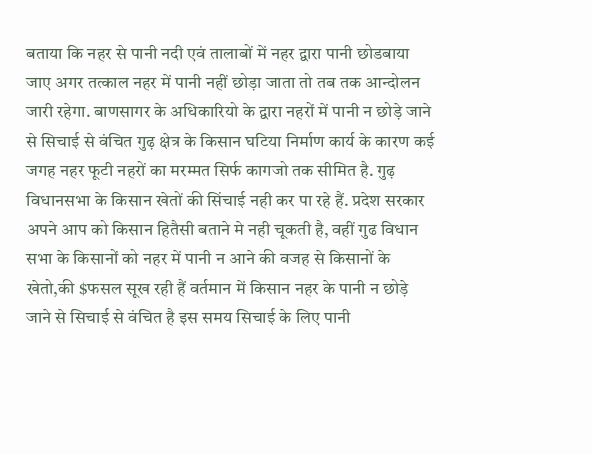बताया कि नहर से पानी नदी एवं तालाबों में नहर द्वारा पानी छोडबाया जाए अगर तत्काल नहर में पानी नहीं छोड़ा जाता तो तब तक आन्दोलन जारी रहेगा. बाणसागर के अधिकारियो के द्वारा नहरों में पानी न छोड़े जाने से सिचाई से वंचित गुढ़ क्षेत्र के किसान घटिया निर्माण कार्य के कारण कई जगह नहर फूटी नहरों का मरम्मत सिर्फ कागजो तक सीमित है. गुढ़ विधानसभा के किसान खेतों की सिंचाई नही कर पा रहे हैं. प्रदेश सरकार अपने आप को किसान हितैसी बताने मे नही चूकती है, वहीं गुढ विधान सभा के किसानों को नहर में पानी न आने की वजह से किसानों के खेतो,की $फसल सूख रही हैं वर्तमान में किसान नहर के पानी न छोड़े जाने से सिचाई से वंचित है इस समय सिचाई के लिए पानी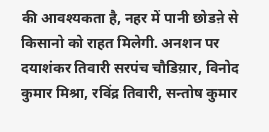की आवश्यकता है, नहर में पानी छोडऩे से किसानो को राहत मिलेगी. अनशन पर दयाशंकर तिवारी सरपंच चौडिय़ार, विनोद कुमार मिश्रा, रविंद्र तिवारी, सन्तोष कुमार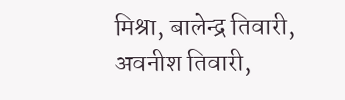मिश्रा, बालेन्द्र तिवारी, अवनीश तिवारी,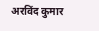अरविंद कुमार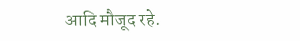आदि मौजूद रहे.